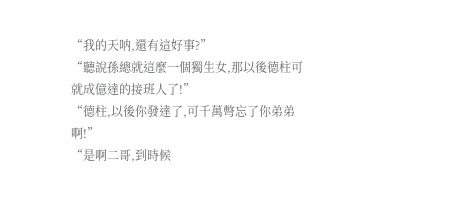“我的天呐,還有這好事?”
“聽說孫總就這麼一個獨生女,那以後德柱可就成億達的接班人了!”
“德柱,以後你發達了,可千萬彆忘了你弟弟啊!”
“是啊二哥,到時候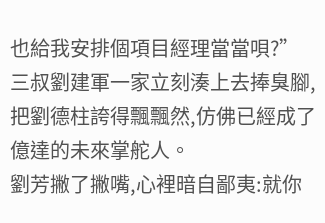也給我安排個項目經理當當唄?”
三叔劉建軍一家立刻湊上去捧臭腳,把劉德柱誇得飄飄然,仿佛已經成了億達的未來掌舵人。
劉芳撇了撇嘴,心裡暗自鄙夷:就你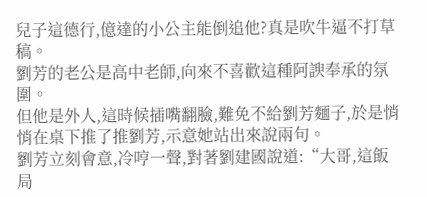兒子這德行,億達的小公主能倒追他?真是吹牛逼不打草稿。
劉芳的老公是高中老師,向來不喜歡這種阿諛奉承的氛圍。
但他是外人,這時候插嘴翻臉,難免不給劉芳麵子,於是悄悄在桌下推了推劉芳,示意她站出來說兩句。
劉芳立刻會意,冷哼一聲,對著劉建國說道:“大哥,這飯局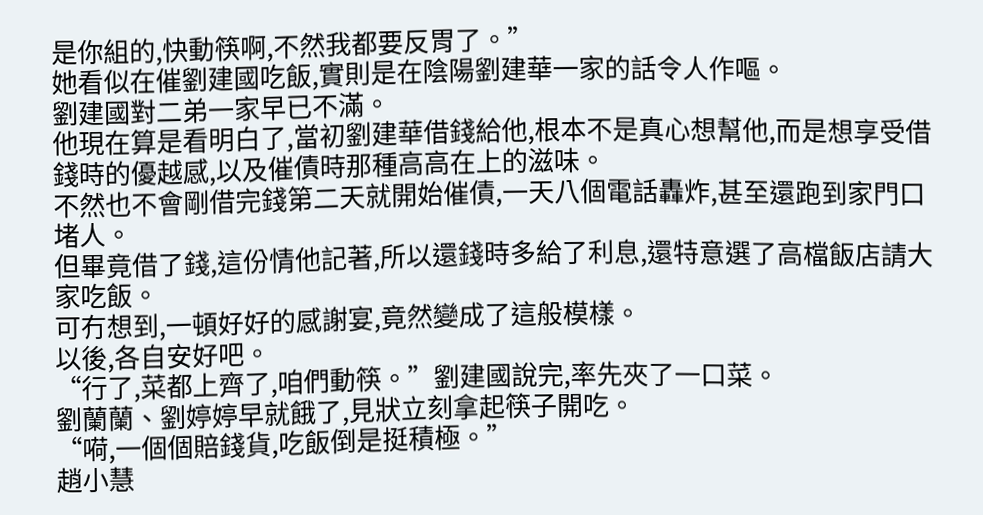是你組的,快動筷啊,不然我都要反胃了。”
她看似在催劉建國吃飯,實則是在陰陽劉建華一家的話令人作嘔。
劉建國對二弟一家早已不滿。
他現在算是看明白了,當初劉建華借錢給他,根本不是真心想幫他,而是想享受借錢時的優越感,以及催債時那種高高在上的滋味。
不然也不會剛借完錢第二天就開始催債,一天八個電話轟炸,甚至還跑到家門口堵人。
但畢竟借了錢,這份情他記著,所以還錢時多給了利息,還特意選了高檔飯店請大家吃飯。
可冇想到,一頓好好的感謝宴,竟然變成了這般模樣。
以後,各自安好吧。
“行了,菜都上齊了,咱們動筷。”劉建國說完,率先夾了一口菜。
劉蘭蘭、劉婷婷早就餓了,見狀立刻拿起筷子開吃。
“嗬,一個個賠錢貨,吃飯倒是挺積極。”
趙小慧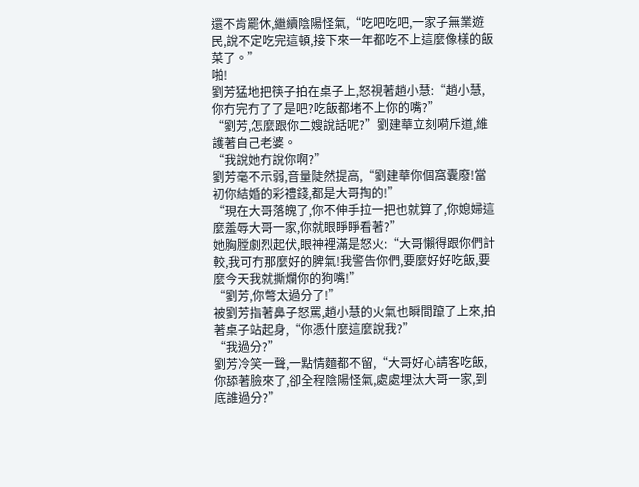還不肯罷休,繼續陰陽怪氣,“吃吧吃吧,一家子無業遊民,說不定吃完這頓,接下來一年都吃不上這麼像樣的飯菜了。”
啪!
劉芳猛地把筷子拍在桌子上,怒視著趙小慧:“趙小慧,你冇完冇了了是吧?吃飯都堵不上你的嘴?”
“劉芳,怎麼跟你二嫂說話呢?”劉建華立刻嗬斥道,維護著自己老婆。
“我說她冇說你啊?”
劉芳毫不示弱,音量陡然提高,“劉建華你個窩囊廢!當初你結婚的彩禮錢,都是大哥掏的!”
“現在大哥落魄了,你不伸手拉一把也就算了,你媳婦這麼羞辱大哥一家,你就眼睜睜看著?”
她胸膛劇烈起伏,眼神裡滿是怒火:“大哥懶得跟你們計較,我可冇那麼好的脾氣!我警告你們,要麼好好吃飯,要麼今天我就撕爛你的狗嘴!”
“劉芳,你彆太過分了!”
被劉芳指著鼻子怒罵,趙小慧的火氣也瞬間躥了上來,拍著桌子站起身,“你憑什麼這麼說我?”
“我過分?”
劉芳冷笑一聲,一點情麵都不留,“大哥好心請客吃飯,你舔著臉來了,卻全程陰陽怪氣,處處埋汰大哥一家,到底誰過分?”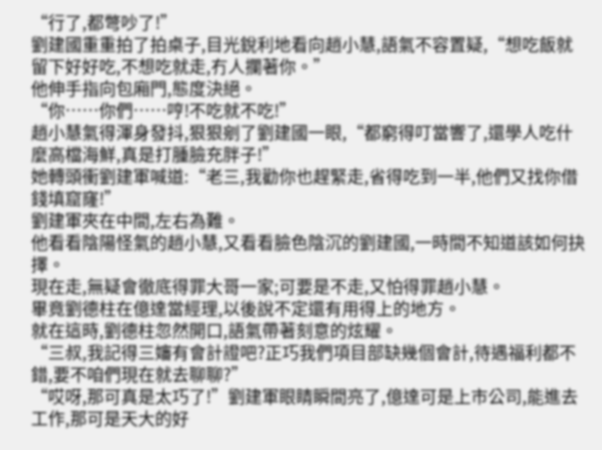“行了,都彆吵了!”
劉建國重重拍了拍桌子,目光銳利地看向趙小慧,語氣不容置疑,“想吃飯就留下好好吃,不想吃就走,冇人攔著你。”
他伸手指向包廂門,態度決絕。
“你……你們……哼!不吃就不吃!”
趙小慧氣得渾身發抖,狠狠剜了劉建國一眼,“都窮得叮當響了,還學人吃什麼高檔海鮮,真是打腫臉充胖子!”
她轉頭衝劉建軍喊道:“老三,我勸你也趕緊走,省得吃到一半,他們又找你借錢填窟窿!”
劉建軍夾在中間,左右為難。
他看看陰陽怪氣的趙小慧,又看看臉色陰沉的劉建國,一時間不知道該如何抉擇。
現在走,無疑會徹底得罪大哥一家;可要是不走,又怕得罪趙小慧。
畢竟劉德柱在億達當經理,以後說不定還有用得上的地方。
就在這時,劉德柱忽然開口,語氣帶著刻意的炫耀。
“三叔,我記得三嬸有會計證吧?正巧我們項目部缺幾個會計,待遇福利都不錯,要不咱們現在就去聊聊?”
“哎呀,那可真是太巧了!”劉建軍眼睛瞬間亮了,億達可是上市公司,能進去工作,那可是天大的好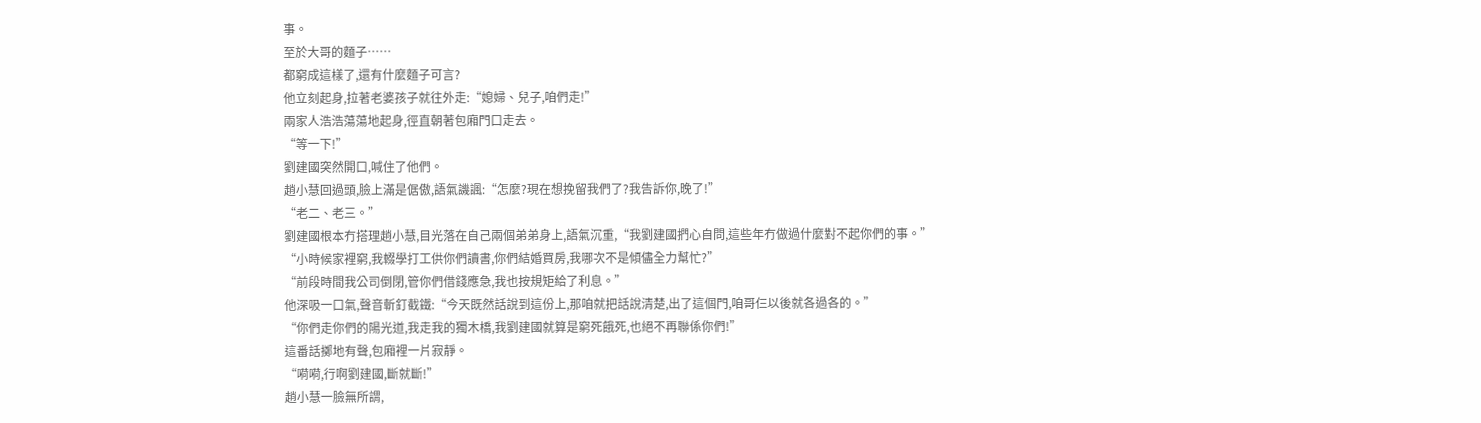事。
至於大哥的麵子……
都窮成這樣了,還有什麼麵子可言?
他立刻起身,拉著老婆孩子就往外走:“媳婦、兒子,咱們走!”
兩家人浩浩蕩蕩地起身,徑直朝著包廂門口走去。
“等一下!”
劉建國突然開口,喊住了他們。
趙小慧回過頭,臉上滿是倨傲,語氣譏諷:“怎麼?現在想挽留我們了?我告訴你,晚了!”
“老二、老三。”
劉建國根本冇搭理趙小慧,目光落在自己兩個弟弟身上,語氣沉重,“我劉建國捫心自問,這些年冇做過什麼對不起你們的事。”
“小時候家裡窮,我輟學打工供你們讀書,你們結婚買房,我哪次不是傾儘全力幫忙?”
“前段時間我公司倒閉,管你們借錢應急,我也按規矩給了利息。”
他深吸一口氣,聲音斬釘截鐵:“今天既然話說到這份上,那咱就把話說清楚,出了這個門,咱哥仨以後就各過各的。”
“你們走你們的陽光道,我走我的獨木橋,我劉建國就算是窮死餓死,也絕不再聯係你們!”
這番話擲地有聲,包廂裡一片寂靜。
“嗬嗬,行啊劉建國,斷就斷!”
趙小慧一臉無所謂,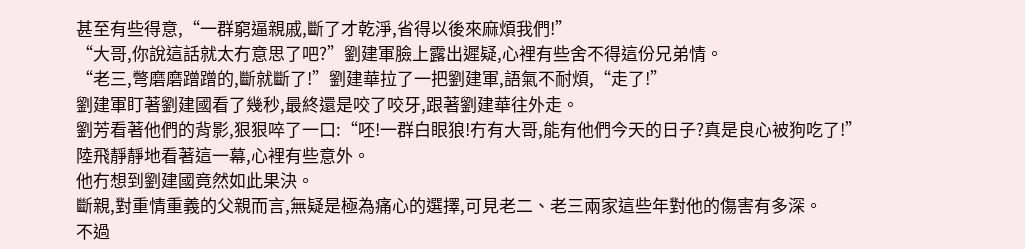甚至有些得意,“一群窮逼親戚,斷了才乾淨,省得以後來麻煩我們!”
“大哥,你說這話就太冇意思了吧?”劉建軍臉上露出遲疑,心裡有些舍不得這份兄弟情。
“老三,彆磨磨蹭蹭的,斷就斷了!”劉建華拉了一把劉建軍,語氣不耐煩,“走了!”
劉建軍盯著劉建國看了幾秒,最終還是咬了咬牙,跟著劉建華往外走。
劉芳看著他們的背影,狠狠啐了一口:“呸!一群白眼狼!冇有大哥,能有他們今天的日子?真是良心被狗吃了!”
陸飛靜靜地看著這一幕,心裡有些意外。
他冇想到劉建國竟然如此果決。
斷親,對重情重義的父親而言,無疑是極為痛心的選擇,可見老二、老三兩家這些年對他的傷害有多深。
不過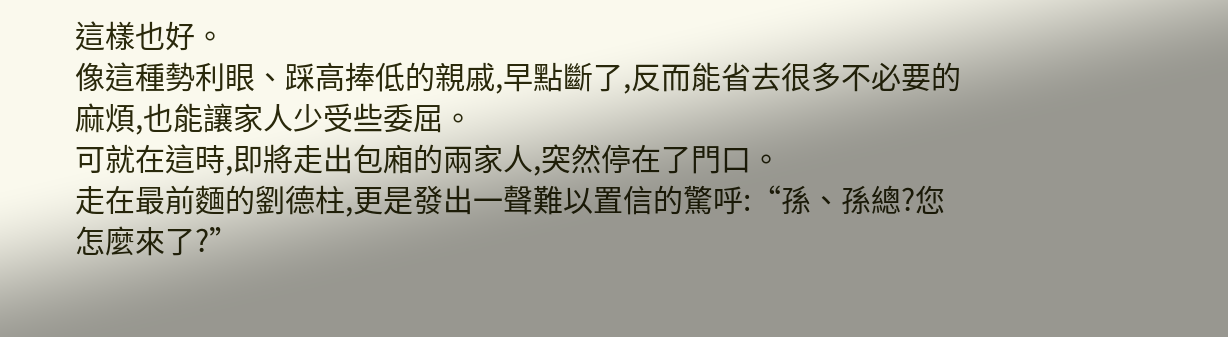這樣也好。
像這種勢利眼、踩高捧低的親戚,早點斷了,反而能省去很多不必要的麻煩,也能讓家人少受些委屈。
可就在這時,即將走出包廂的兩家人,突然停在了門口。
走在最前麵的劉德柱,更是發出一聲難以置信的驚呼:“孫、孫總?您怎麼來了?”